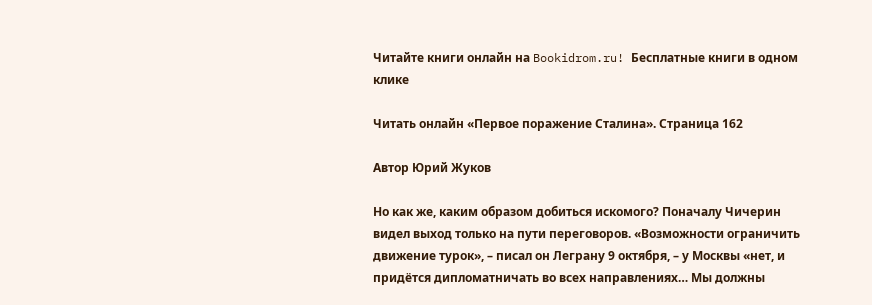Читайте книги онлайн на Bookidrom.ru! Бесплатные книги в одном клике

Читать онлайн «Первое поражение Сталина». Страница 162

Автор Юрий Жуков

Но как же, каким образом добиться искомого? Поначалу Чичерин видел выход только на пути переговоров. «Возможности ограничить движение турок», – писал он Леграну 9 октября, – у Москвы «нет, и придётся дипломатничать во всех направлениях… Мы должны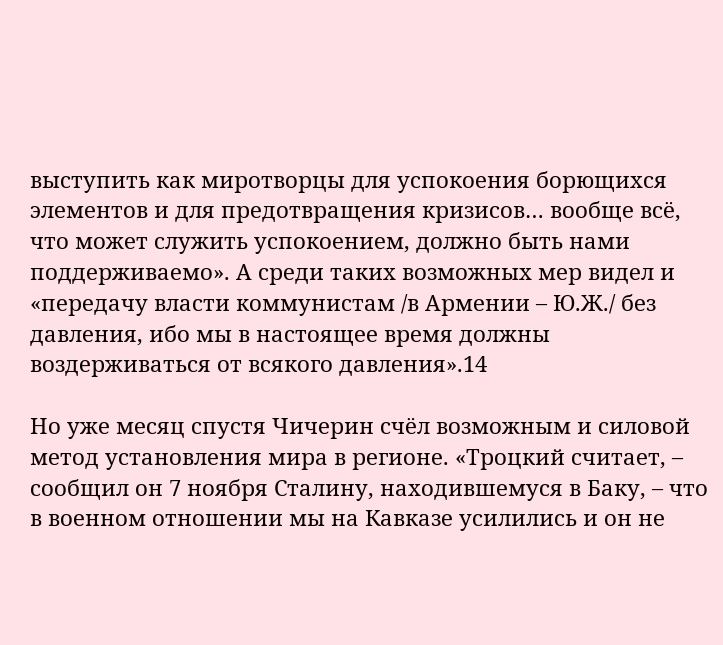выступить как миротворцы для успокоения борющихся элементов и для предотвращения кризисов… вообще всё, что может служить успокоением, должно быть нами поддерживаемо». А среди таких возможных мер видел и «передачу власти коммунистам /в Армении – Ю.Ж./ без давления, ибо мы в настоящее время должны воздерживаться от всякого давления».14

Но уже месяц спустя Чичерин счёл возможным и силовой метод установления мира в регионе. «Троцкий считает, – сообщил он 7 ноября Сталину, находившемуся в Баку, – что в военном отношении мы на Кавказе усилились и он не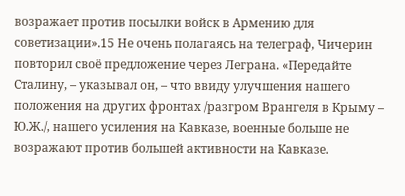возражает против посылки войск в Армению для советизации».15 Не очень полагаясь на телеграф, Чичерин повторил своё предложение через Леграна. «Передайте Сталину, – указывал он, – что ввиду улучшения нашего положения на других фронтах /разгром Врангеля в Крыму – Ю.Ж./, нашего усиления на Кавказе, военные больше не возражают против большей активности на Кавказе.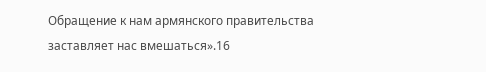Обращение к нам армянского правительства заставляет нас вмешаться».16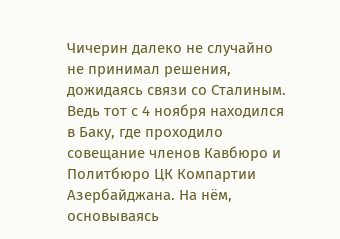Чичерин далеко не случайно не принимал решения, дожидаясь связи со Сталиным. Ведь тот с 4 ноября находился в Баку, где проходило совещание членов Кавбюро и Политбюро ЦК Компартии Азербайджана. На нём, основываясь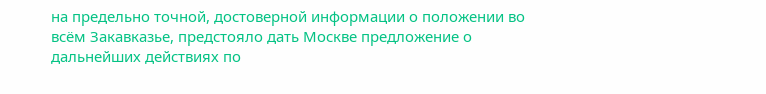на предельно точной, достоверной информации о положении во всём Закавказье, предстояло дать Москве предложение о дальнейших действиях по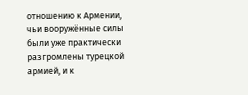отношению к Армении, чьи вооружённые силы были уже практически разгромлены турецкой армией, и к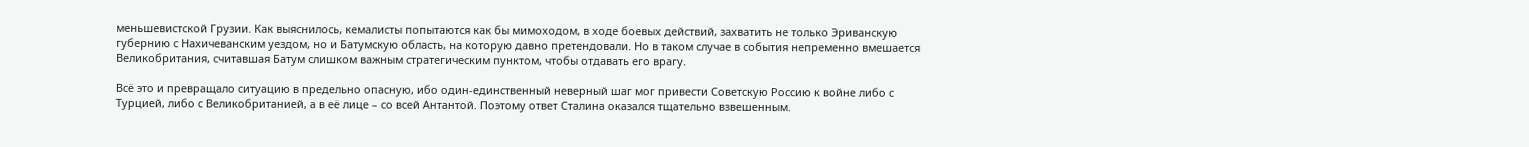меньшевистской Грузии. Как выяснилось, кемалисты попытаются как бы мимоходом, в ходе боевых действий, захватить не только Эриванскую губернию с Нахичеванским уездом, но и Батумскую область, на которую давно претендовали. Но в таком случае в события непременно вмешается Великобритания, считавшая Батум слишком важным стратегическим пунктом, чтобы отдавать его врагу.

Всё это и превращало ситуацию в предельно опасную, ибо один-единственный неверный шаг мог привести Советскую Россию к войне либо с Турцией, либо с Великобританией, а в её лице – со всей Антантой. Поэтому ответ Сталина оказался тщательно взвешенным.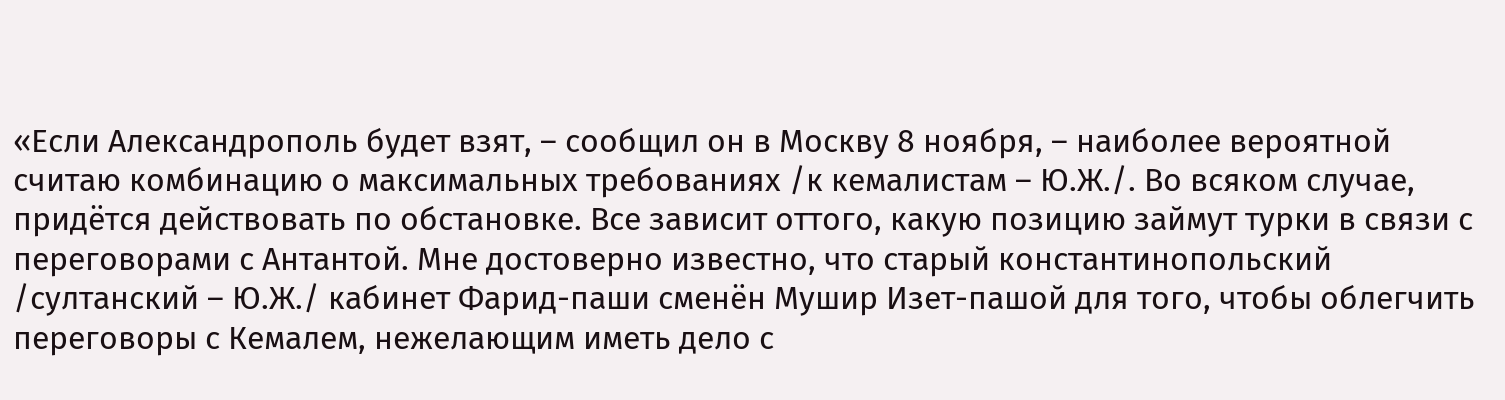«Если Александрополь будет взят, – сообщил он в Москву 8 ноября, – наиболее вероятной считаю комбинацию о максимальных требованиях /к кемалистам – Ю.Ж./. Во всяком случае, придётся действовать по обстановке. Все зависит оттого, какую позицию займут турки в связи с переговорами с Антантой. Мне достоверно известно, что старый константинопольский /султанский – Ю.Ж./ кабинет Фарид-паши сменён Мушир Изет-пашой для того, чтобы облегчить переговоры с Кемалем, нежелающим иметь дело с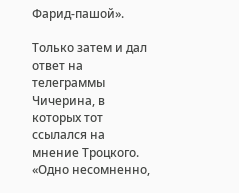Фарид-пашой».

Только затем и дал ответ на телеграммы Чичерина, в которых тот ссылался на мнение Троцкого. «Одно несомненно,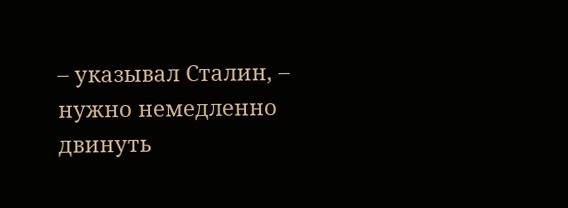– указывал Сталин, – нужно немедленно двинуть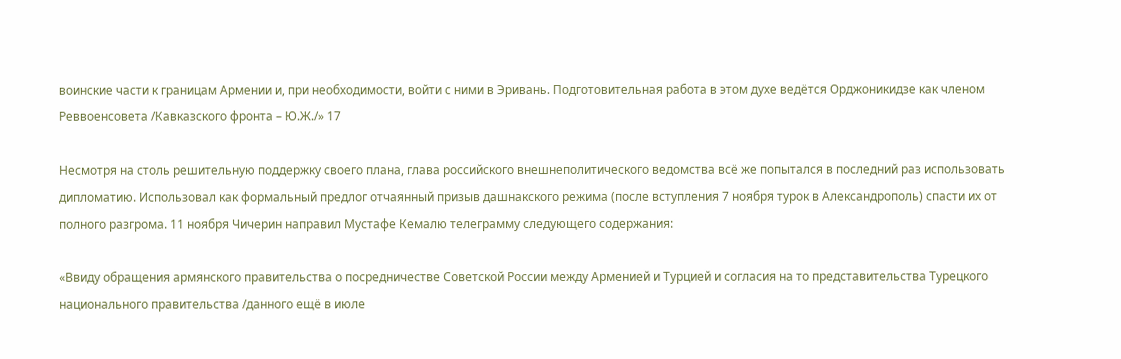воинские части к границам Армении и, при необходимости, войти с ними в Эривань. Подготовительная работа в этом духе ведётся Орджоникидзе как членом Реввоенсовета /Кавказского фронта – Ю.Ж./» 17

Несмотря на столь решительную поддержку своего плана, глава российского внешнеполитического ведомства всё же попытался в последний раз использовать дипломатию. Использовал как формальный предлог отчаянный призыв дашнакского режима (после вступления 7 ноября турок в Александрополь) спасти их от полного разгрома. 11 ноября Чичерин направил Мустафе Кемалю телеграмму следующего содержания:

«Ввиду обращения армянского правительства о посредничестве Советской России между Арменией и Турцией и согласия на то представительства Турецкого национального правительства /данного ещё в июле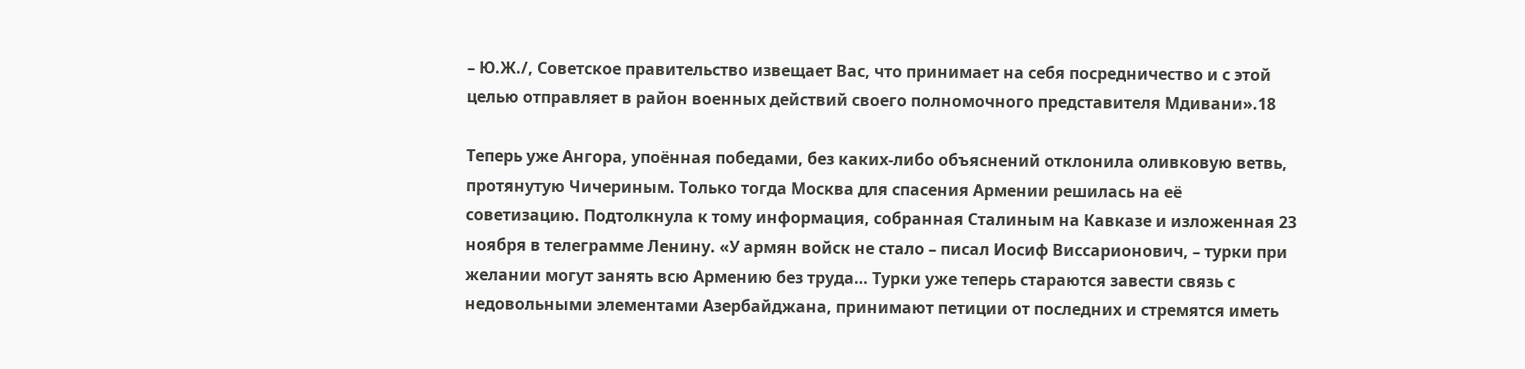– Ю.Ж./, Советское правительство извещает Вас, что принимает на себя посредничество и с этой целью отправляет в район военных действий своего полномочного представителя Мдивани».18

Теперь уже Ангора, упоённая победами, без каких-либо объяснений отклонила оливковую ветвь, протянутую Чичериным. Только тогда Москва для спасения Армении решилась на её советизацию. Подтолкнула к тому информация, собранная Сталиным на Кавказе и изложенная 23 ноября в телеграмме Ленину. «У армян войск не стало – писал Иосиф Виссарионович, – турки при желании могут занять всю Армению без труда… Турки уже теперь стараются завести связь с недовольными элементами Азербайджана, принимают петиции от последних и стремятся иметь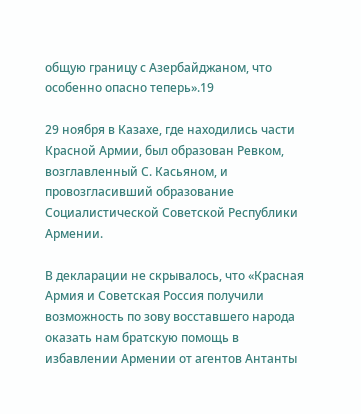общую границу с Азербайджаном, что особенно опасно теперь».19

29 ноября в Казахе, где находились части Красной Армии, был образован Ревком, возглавленный С. Касьяном, и провозгласивший образование Социалистической Советской Республики Армении.

В декларации не скрывалось, что «Красная Армия и Советская Россия получили возможность по зову восставшего народа оказать нам братскую помощь в избавлении Армении от агентов Антанты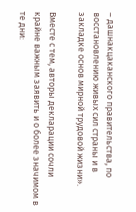– дашнакцаканского правительства, по восстановлению живых сил страны и в закладке основ мирной трудовой жизни».

Вместе с тем, авторы декларации сочли крайне важным заявить и о более значимом в те дни: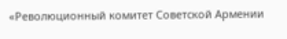«Революционный комитет Советской Армении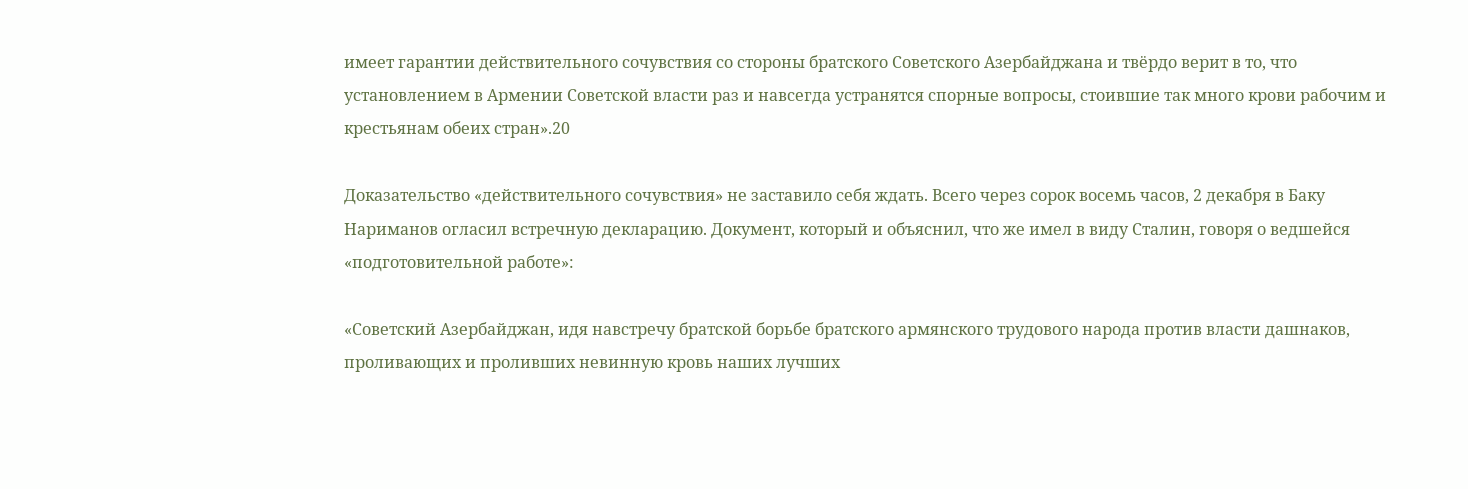имеет гарантии действительного сочувствия со стороны братского Советского Азербайджана и твёрдо верит в то, что установлением в Армении Советской власти раз и навсегда устранятся спорные вопросы, стоившие так много крови рабочим и крестьянам обеих стран».20

Доказательство «действительного сочувствия» не заставило себя ждать. Всего через сорок восемь часов, 2 декабря в Баку Нариманов огласил встречную декларацию. Документ, который и объяснил, что же имел в виду Сталин, говоря о ведшейся «подготовительной работе»:

«Советский Азербайджан, идя навстречу братской борьбе братского армянского трудового народа против власти дашнаков, проливающих и проливших невинную кровь наших лучших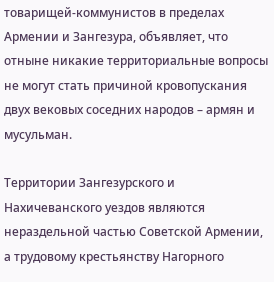товарищей-коммунистов в пределах Армении и Зангезура, объявляет, что отныне никакие территориальные вопросы не могут стать причиной кровопускания двух вековых соседних народов – армян и мусульман.

Территории Зангезурского и Нахичеванского уездов являются нераздельной частью Советской Армении, а трудовому крестьянству Нагорного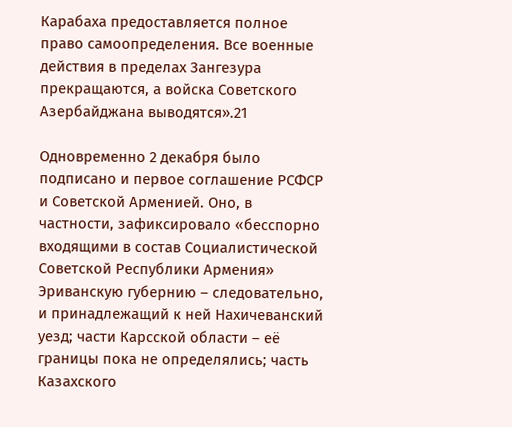Карабаха предоставляется полное право самоопределения. Все военные действия в пределах Зангезура прекращаются, а войска Советского Азербайджана выводятся».21

Одновременно 2 декабря было подписано и первое соглашение РСФСР и Советской Арменией. Оно, в частности, зафиксировало «бесспорно входящими в состав Социалистической Советской Республики Армения» Эриванскую губернию – следовательно, и принадлежащий к ней Нахичеванский уезд; части Карсской области – её границы пока не определялись; часть Казахского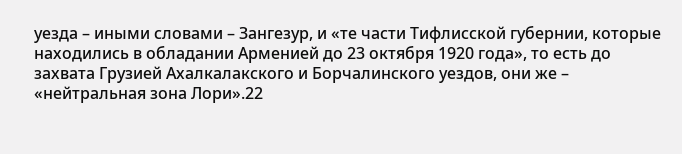уезда – иными словами – Зангезур, и «те части Тифлисской губернии, которые находились в обладании Арменией до 23 октября 1920 года», то есть до захвата Грузией Ахалкалакского и Борчалинского уездов, они же – «нейтральная зона Лори».22